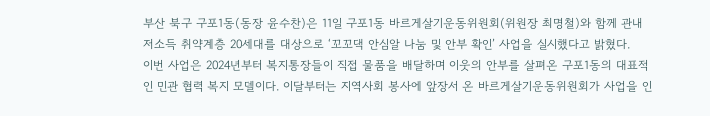부산 북구 구포1동(동장 윤수찬)은 11일 구포1동 바르게살기운동위원회(위원장 최명철)와 함께 관내 저소득 취약계층 20세대를 대상으로 ‘꼬꼬댁 안심알 나눔 및 안부 확인’ 사업을 실시했다고 밝혔다.
이번 사업은 2024년부터 복지통장들이 직접 물품을 배달하며 이웃의 안부를 살펴온 구포1동의 대표적인 민관 협력 복지 모델이다. 이달부터는 지역사회 봉사에 앞장서 온 바르게살기운동위원회가 사업을 인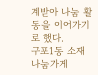계받아 나눔 활동을 이어가기로 했다.
구포1동 소재 나눔가게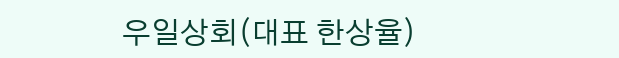우일상회(대표 한상율)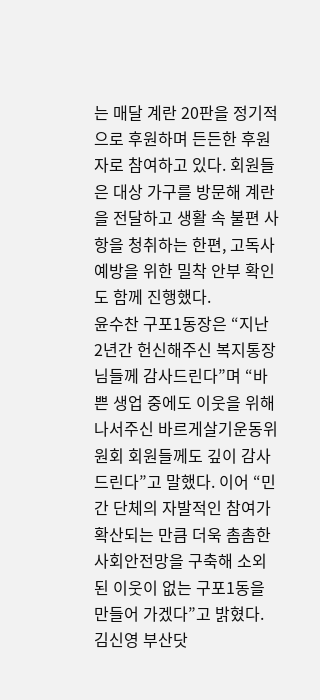는 매달 계란 20판을 정기적으로 후원하며 든든한 후원자로 참여하고 있다. 회원들은 대상 가구를 방문해 계란을 전달하고 생활 속 불편 사항을 청취하는 한편, 고독사 예방을 위한 밀착 안부 확인도 함께 진행했다.
윤수찬 구포1동장은 “지난 2년간 헌신해주신 복지통장님들께 감사드린다”며 “바쁜 생업 중에도 이웃을 위해 나서주신 바르게살기운동위원회 회원들께도 깊이 감사드린다”고 말했다. 이어 “민간 단체의 자발적인 참여가 확산되는 만큼 더욱 촘촘한 사회안전망을 구축해 소외된 이웃이 없는 구포1동을 만들어 가겠다”고 밝혔다.
김신영 부산닷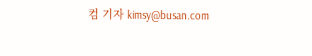컴 기자 kimsy@busan.com